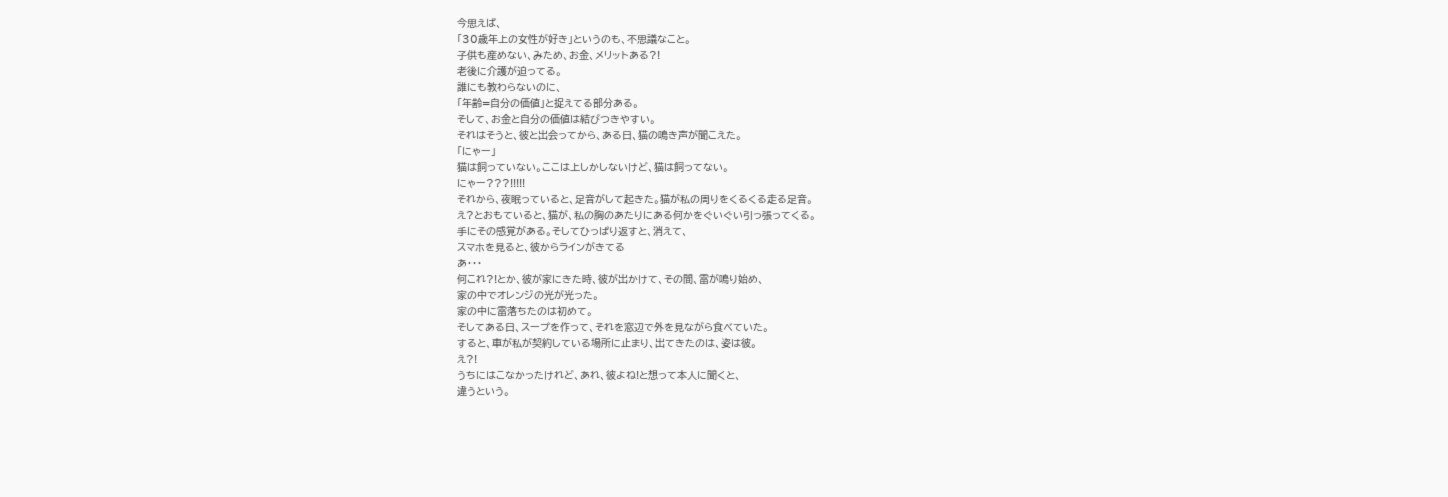今思えば、
「30歳年上の女性が好き」というのも、不思議なこと。
子供も産めない、みため、お金、メリットある?!
老後に介護が迫ってる。
誰にも教わらないのに、
「年齢=自分の価値」と捉えてる部分ある。
そして、お金と自分の価値は結びつきやすい。
それはそうと、彼と出会ってから、ある日、猫の鳴き声が聞こえた。
「にゃー」
猫は飼っていない。ここは上しかしないけど、猫は飼ってない。
にゃー???!!!!!
それから、夜眠っていると、足音がして起きた。猫が私の周りをくるくる走る足音。
え?とおもていると、猫が、私の胸のあたりにある何かをぐいぐい引っ張ってくる。
手にその感覚がある。そしてひっぱり返すと、消えて、
スマホを見ると、彼からラインがきてる
あ・・・
何これ?!とか、彼が家にきた時、彼が出かけて、その間、雷が鳴り始め、
家の中でオレンジの光が光った。
家の中に雷落ちたのは初めて。
そしてある日、スープを作って、それを窓辺で外を見ながら食べていた。
すると、車が私が契約している場所に止まり、出てきたのは、姿は彼。
え?!
うちにはこなかったけれど、あれ、彼よね!と想って本人に聞くと、
違うという。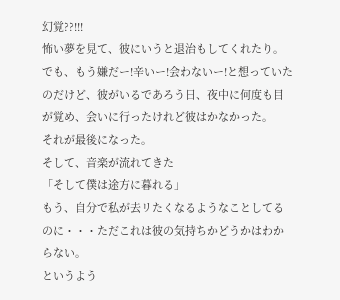幻覚??!!!
怖い夢を見て、彼にいうと退治もしてくれたり。
でも、もう嫌だー!辛いー!会わないー!と想っていたのだけど、彼がいるであろう日、夜中に何度も目が覚め、会いに行ったけれど彼はかなかった。
それが最後になった。
そして、音楽が流れてきた
「そして僕は途方に暮れる」
もう、自分で私が去リたくなるようなことしてるのに・・・ただこれは彼の気持ちかどうかはわからない。
というよう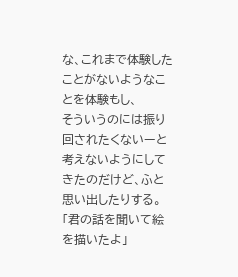な、これまで体験したことがないようなことを体験もし、
そういうのには振り回されたくないーと考えないようにしてきたのだけど、ふと思い出したりする。
「君の話を聞いて絵を描いたよ」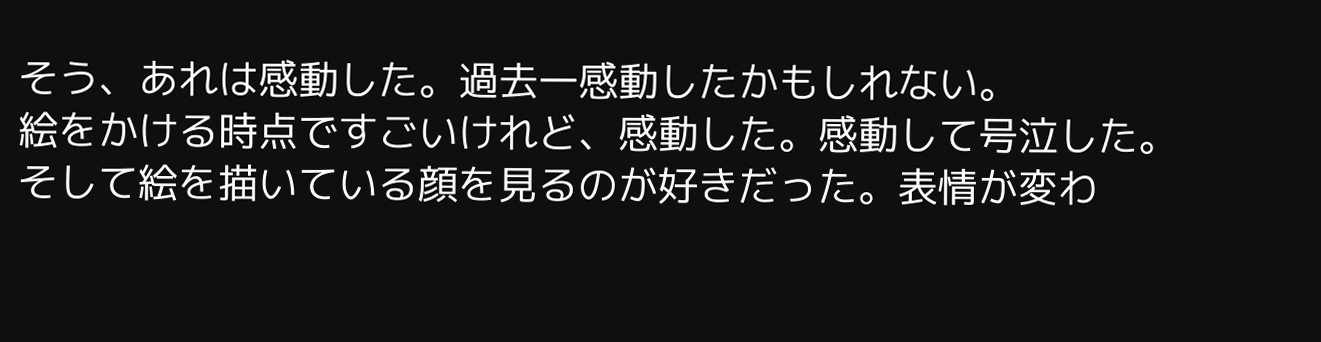そう、あれは感動した。過去一感動したかもしれない。
絵をかける時点ですごいけれど、感動した。感動して号泣した。
そして絵を描いている顔を見るのが好きだった。表情が変わ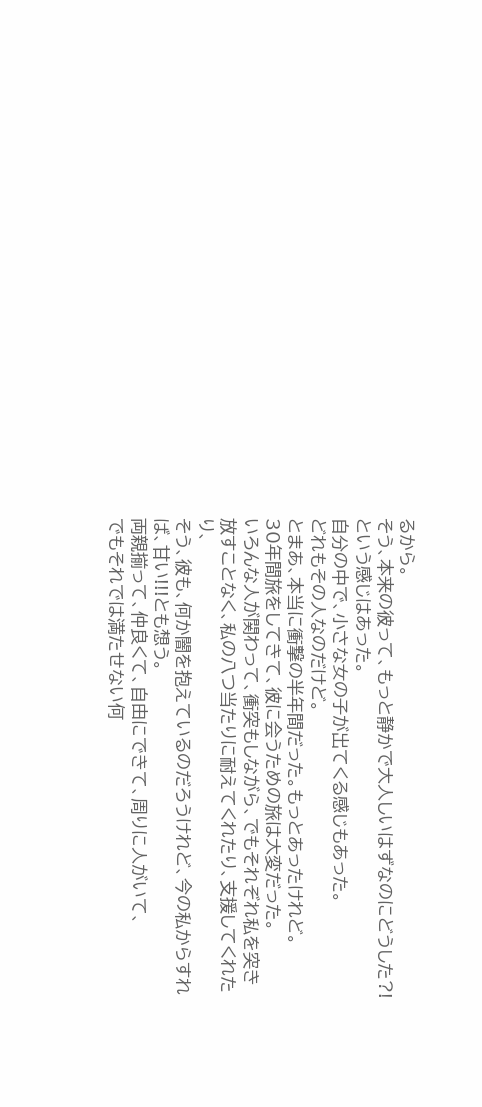るから。
そう、本来の彼って、もっと静かで大人しいはずなのにどうした?!という感じはあった。
自分の中で、小さな女の子が出てくる感じもあった。
どれもその人なのだけど。
とまあ、本当に衝撃の半年間だった。もっとあったけれど。
30年間旅をしてきて、彼に会うための旅は大変だった。
いろんな人が関わって、衝突もしながら、でもそれぞれ私を突き放すことなく、私の八つ当たりに耐えてくれたり、支援してくれたり、
そう、彼も、何か闇を抱えているのだろうけれど、今の私からすれば、甘い!!!とも想う。
両親揃って、仲良くて、自由にできて、周りに人がいて、
でもそれでは満たせない何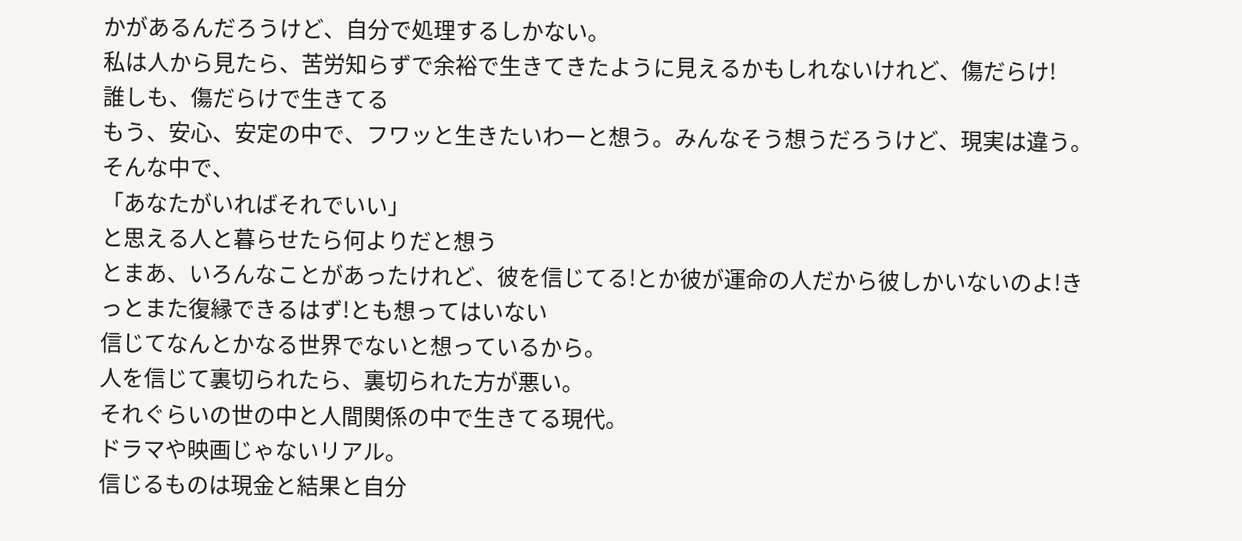かがあるんだろうけど、自分で処理するしかない。
私は人から見たら、苦労知らずで余裕で生きてきたように見えるかもしれないけれど、傷だらけ!
誰しも、傷だらけで生きてる
もう、安心、安定の中で、フワッと生きたいわーと想う。みんなそう想うだろうけど、現実は違う。そんな中で、
「あなたがいればそれでいい」
と思える人と暮らせたら何よりだと想う
とまあ、いろんなことがあったけれど、彼を信じてる!とか彼が運命の人だから彼しかいないのよ!きっとまた復縁できるはず!とも想ってはいない
信じてなんとかなる世界でないと想っているから。
人を信じて裏切られたら、裏切られた方が悪い。
それぐらいの世の中と人間関係の中で生きてる現代。
ドラマや映画じゃないリアル。
信じるものは現金と結果と自分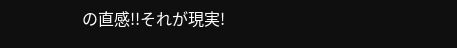の直感!!それが現実!